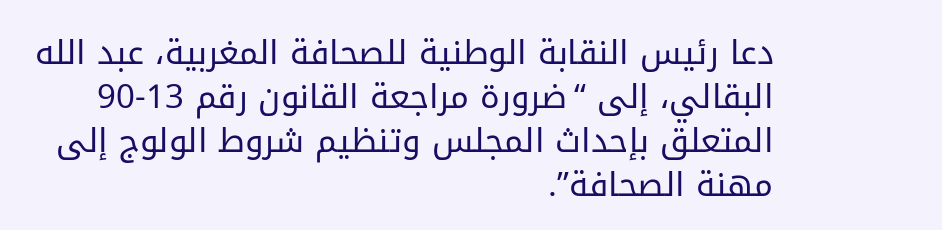دعا رئيس النقابة الوطنية للصحافة المغربية، عبد الله البقالي، إلى “ضرورة مراجعة القانون رقم 13-90 المتعلق بإحداث المجلس وتنظيم شروط الولوج إلى مهنة الصحافة”.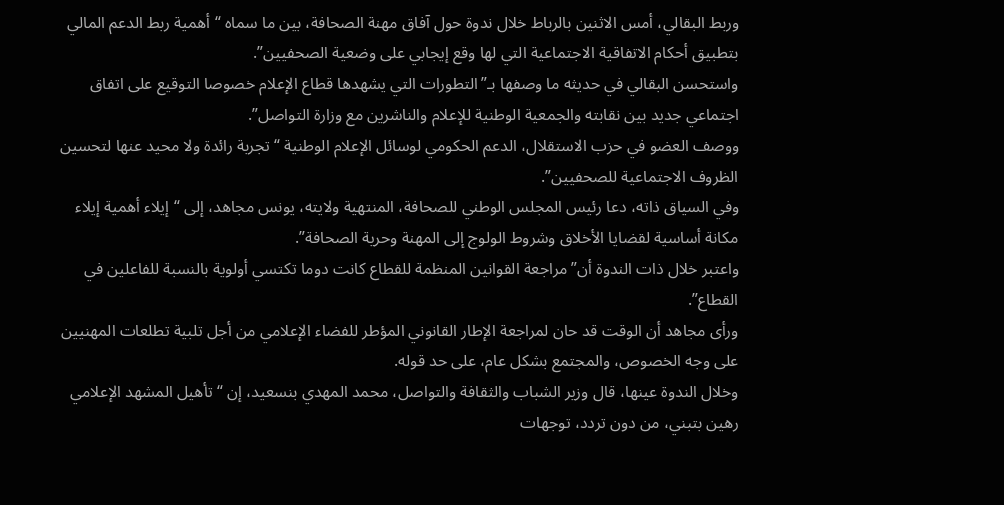وربط البقالي، أمس الاثنين بالرباط خلال ندوة حول آفاق مهنة الصحافة، بين ما سماه “أهمية ربط الدعم المالي بتطبيق أحكام الاتفاقية الاجتماعية التي لها وقع إيجابي على وضعية الصحفيين”.
واستحسن البقالي في حديثه ما وصفها بـ”التطورات التي يشهدها قطاع الإعلام خصوصا التوقيع على اتفاق اجتماعي جديد بين نقابته والجمعية الوطنية للإعلام والناشرين مع وزارة التواصل”.
ووصف العضو في حزب الاستقلال، الدعم الحكومي لوسائل الإعلام الوطنية “تجربة رائدة ولا محيد عنها لتحسين الظروف الاجتماعية للصحفيين”.
وفي السياق ذاته، دعا رئيس المجلس الوطني للصحافة، المنتهية ولايته، يونس مجاهد، إلى “إيلاء أهمية إيلاء مكانة أساسية لقضايا الأخلاق وشروط الولوج إلى المهنة وحرية الصحافة”.
واعتبر خلال ذات الندوة أن” مراجعة القوانين المنظمة للقطاع كانت دوما تكتسي أولوية بالنسبة للفاعلين في القطاع”.
ورأى مجاهد أن الوقت قد حان لمراجعة الإطار القانوني المؤطر للفضاء الإعلامي من أجل تلبية تطلعات المهنيين على وجه الخصوص، والمجتمع بشكل عام، على حد قوله.
وخلال الندوة عينها، قال وزير الشباب والثقافة والتواصل، محمد المهدي بنسعيد، إن “تأهيل المشهد الإعلامي رهين بتبني، من دون تردد، توجهات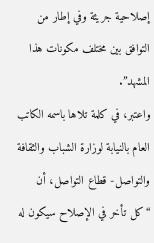إصلاحية جريئة وفي إطار من التوافق بين مختلف مكونات هذا المشهد”.
واعتبر، في كلمة تلاها باسمه الكاتب العام بالنيابة لوزارة الشباب والثقافة والتواصل- قطاع التواصل، أن “كل تأخر في الإصلاح سيكون له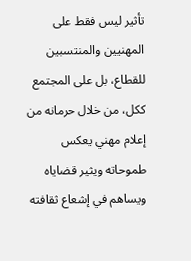تأثير ليس فقط على المهنيين والمنتسبين للقطاع، بل على المجتمع ككل، من خلال حرمانه من إعلام مهني يعكس طموحاته ويثير قضاياه ويساهم في إشعاع ثقافته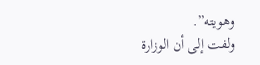وهويته”.
ولفت إلى أن الوزارة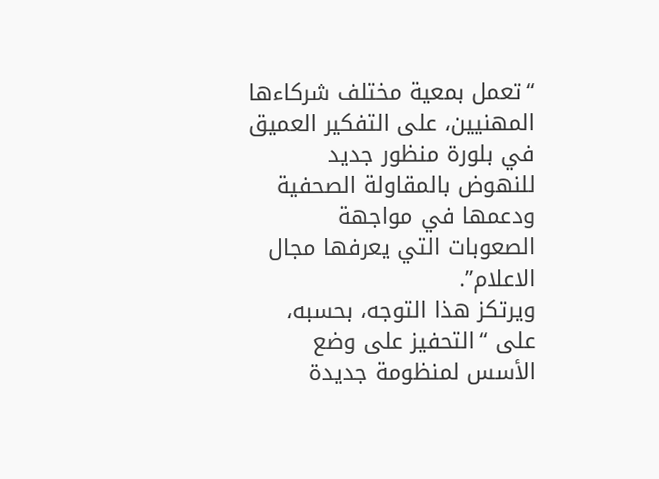“تعمل بمعية مختلف شركاءها المهنيين، على التفكير العميق في بلورة منظور جديد للنهوض بالمقاولة الصحفية ودعمها في مواجهة الصعوبات التي يعرفها مجال الاعلام”.
ويرتكز هذا التوجه، بحسبه، على “التحفيز على وضع الأسس لمنظومة جديدة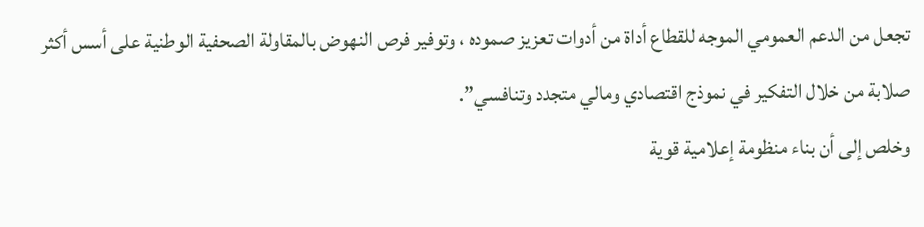تجعل من الدعم العمومي الموجه للقطاع أداة من أدوات تعزيز صموده ، وتوفير فرص النهوض بالمقاولة الصحفية الوطنية على أسس أكثر صلابة من خلال التفكير في نموذج اقتصادي ومالي متجدد وتنافسي”.
وخلص إلى أن بناء منظومة إعلامية قوية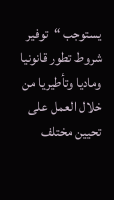يستوجب “توفير شروط تطور قانونيا وماديا وتأطيريا من خلال العمل على تحيين مختلف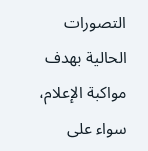التصورات الحالية بهدف مواكبة الإعلام، سواء على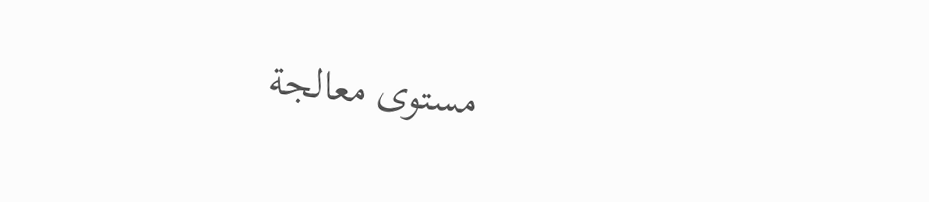مستوى معالجة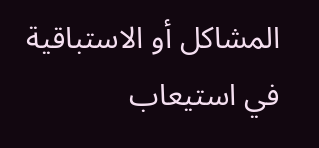المشاكل أو الاستباقية في استيعاب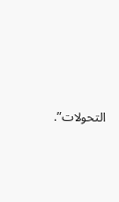التحولات”.